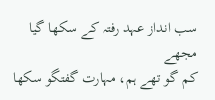سب انداز عہد رفتہ کے سکھا گیا مجھے
کم گو تھے ہم، مہارت گفتگو سکھا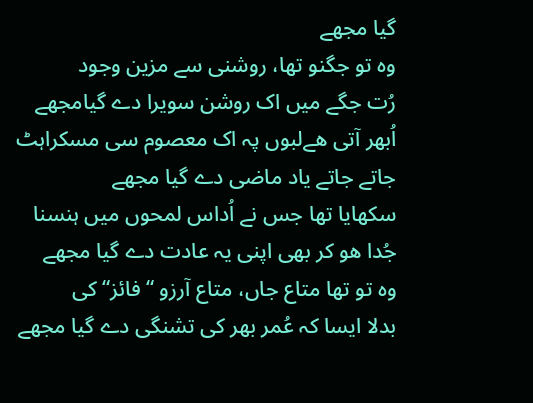گیا مجھے
وہ تو جگنو تھا، روشنی سے مزین وجود
رُت جگے میں اک روشن سویرا دے گیامجھے
اُبھر آتی ھےلبوں پہ اک معصوم سی مسکراہٹ
جاتے جاتے یاد ماضی دے گیا مجھے
سکھایا تھا جس نے اُداس لمحوں میں ہنسنا
جُدا ھو کر بھی اپنی یہ عادت دے گیا مجھے
وہ تو تھا متاع جاں، متاع آرزو “فائز“ کی
بدلا ایسا کہ عُمر بھر کی تشنگی دے گیا مجھے